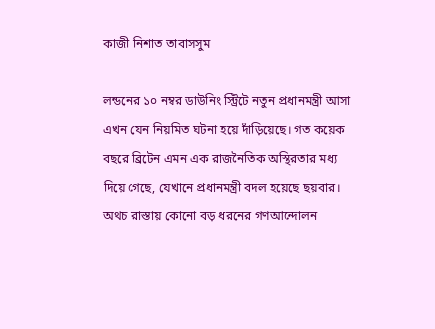কাজী নিশাত তাবাসসুম

লন্ডনের ১০ নম্বর ডাউনিং স্ট্রিটে নতুন প্রধানমন্ত্রী আসা এখন যেন নিয়মিত ঘটনা হয়ে দাঁড়িয়েছে। গত কয়েক বছরে ব্রিটেন এমন এক রাজনৈতিক অস্থিরতার মধ্য দিয়ে গেছে, যেখানে প্রধানমন্ত্রী বদল হয়েছে ছয়বার। অথচ রাস্তায় কোনো বড় ধরনের গণআন্দোলন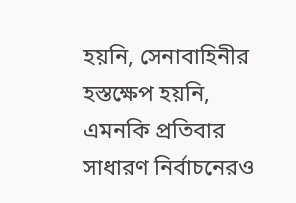হয়নি, সেনাবাহিনীর হস্তক্ষেপ হয়নি, এমনকি প্রতিবার সাধারণ নির্বাচনেরও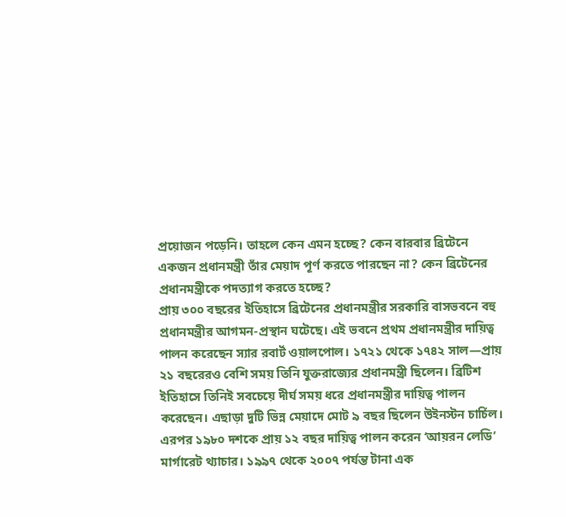প্রয়োজন পড়েনি। তাহলে কেন এমন হচ্ছে? কেন বারবার ব্রিটেনে একজন প্রধানমন্ত্রী তাঁর মেয়াদ পূর্ণ করতে পারছেন না? কেন ব্রিটেনের প্রধানমন্ত্রীকে পদত্যাগ করতে হচ্ছে?
প্রায় ৩০০ বছরের ইতিহাসে ব্রিটেনের প্রধানমন্ত্রীর সরকারি বাসভবনে বহু প্রধানমন্ত্রীর আগমন-প্রস্থান ঘটেছে। এই ভবনে প্রথম প্রধানমন্ত্রীর দায়িত্ব পালন করেছেন স্যার রবার্ট ওয়ালপোল। ১৭২১ থেকে ১৭৪২ সাল—প্রায় ২১ বছরেরও বেশি সময় তিনি যুক্তরাজ্যের প্রধানমন্ত্রী ছিলেন। ব্রিটিশ ইতিহাসে তিনিই সবচেয়ে দীর্ঘ সময় ধরে প্রধানমন্ত্রীর দায়িত্ব পালন করেছেন। এছাড়া দুটি ভিন্ন মেয়াদে মোট ৯ বছর ছিলেন উইনস্টন চার্চিল। এরপর ১৯৮০ দশকে প্রায় ১২ বছর দায়িত্ব পালন করেন ‘আয়রন লেডি’ মার্গারেট থ্যাচার। ১৯৯৭ থেকে ২০০৭ পর্যন্ত টানা এক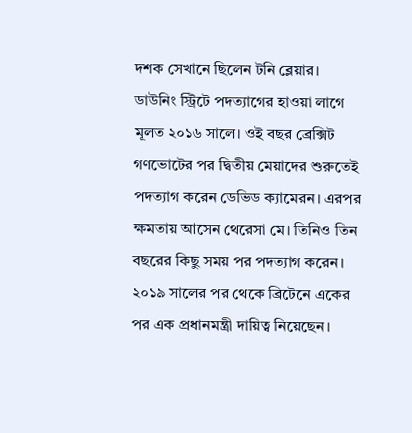দশক সেখানে ছিলেন টনি ব্লেয়ার।
ডাউনিং স্ট্রিটে পদত্যাগের হাওয়া লাগে মূলত ২০১৬ সালে। ওই বছর ব্রেক্সিট গণভোটের পর দ্বিতীয় মেয়াদের শুরুতেই পদত্যাগ করেন ডেভিড ক্যামেরন। এরপর ক্ষমতায় আসেন থেরেসা মে। তিনিও তিন বছরের কিছু সময় পর পদত্যাগ করেন। ২০১৯ সালের পর থেকে ব্রিটেনে একের পর এক প্রধানমন্ত্রী দায়িত্ব নিয়েছেন।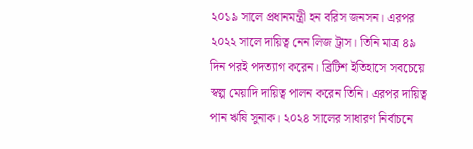২০১৯ সালে প্রধানমন্ত্রী হন বরিস জনসন। এরপর ২০২২ সালে দায়িত্ব নেন লিজ ট্রাস। তিনি মাত্র ৪৯ দিন পরই পদত্যাগ করেন। ব্রিটিশ ইতিহাসে সবচেয়ে স্বল্প মেয়াদি দায়িত্ব পালন করেন তিনি। এরপর দায়িত্ব পান ঋষি সুনাক। ২০২৪ সালের সাধারণ নির্বাচনে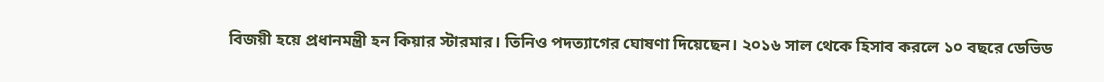বিজয়ী হয়ে প্রধানমন্ত্রী হন কিয়ার স্টারমার। তিনিও পদত্যাগের ঘোষণা দিয়েছেন। ২০১৬ সাল থেকে হিসাব করলে ১০ বছরে ডেভিড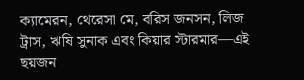ক্যামেরন, থেরেসা মে, বরিস জনসন, লিজ ট্রাস, ঋষি সুনাক এবং কিয়ার স্টারমার—এই ছয়জন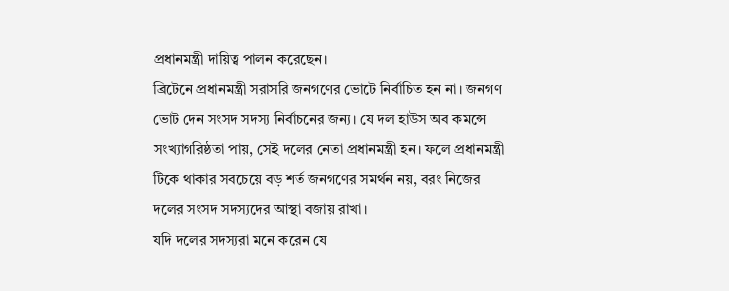প্রধানমন্ত্রী দায়িত্ব পালন করেছেন।
ব্রিটেনে প্রধানমন্ত্রী সরাসরি জনগণের ভোটে নির্বাচিত হন না। জনগণ ভোট দেন সংসদ সদস্য নির্বাচনের জন্য। যে দল হাউস অব কমন্সে সংখ্যাগরিষ্ঠতা পায়, সেই দলের নেতা প্রধানমন্ত্রী হন। ফলে প্রধানমন্ত্রী টিকে থাকার সবচেয়ে বড় শর্ত জনগণের সমর্থন নয়, বরং নিজের দলের সংসদ সদস্যদের আস্থা বজায় রাখা।
যদি দলের সদস্যরা মনে করেন যে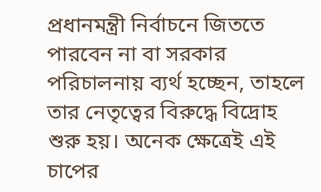প্রধানমন্ত্রী নির্বাচনে জিততে পারবেন না বা সরকার পরিচালনায় ব্যর্থ হচ্ছেন, তাহলে তার নেতৃত্বের বিরুদ্ধে বিদ্রোহ শুরু হয়। অনেক ক্ষেত্রেই এই চাপের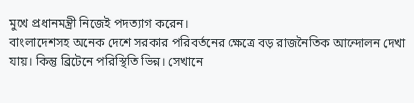মুখে প্রধানমন্ত্রী নিজেই পদত্যাগ করেন।
বাংলাদেশসহ অনেক দেশে সরকার পরিবর্তনের ক্ষেত্রে বড় রাজনৈতিক আন্দোলন দেখা যায়। কিন্তু ব্রিটেনে পরিস্থিতি ভিন্ন। সেখানে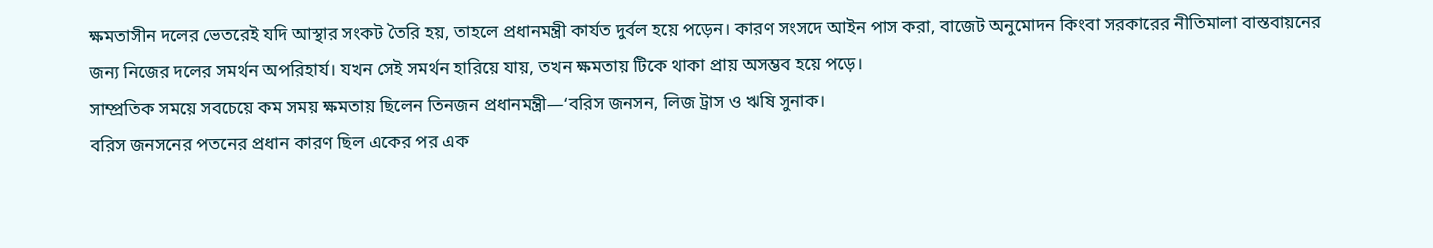ক্ষমতাসীন দলের ভেতরেই যদি আস্থার সংকট তৈরি হয়, তাহলে প্রধানমন্ত্রী কার্যত দুর্বল হয়ে পড়েন। কারণ সংসদে আইন পাস করা, বাজেট অনুমোদন কিংবা সরকারের নীতিমালা বাস্তবায়নের জন্য নিজের দলের সমর্থন অপরিহার্য। যখন সেই সমর্থন হারিয়ে যায়, তখন ক্ষমতায় টিকে থাকা প্রায় অসম্ভব হয়ে পড়ে।
সাম্প্রতিক সময়ে সবচেয়ে কম সময় ক্ষমতায় ছিলেন তিনজন প্রধানমন্ত্রী—‘বরিস জনসন, লিজ ট্রাস ও ঋষি সুনাক।
বরিস জনসনের পতনের প্রধান কারণ ছিল একের পর এক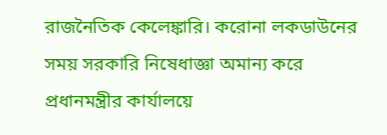রাজনৈতিক কেলেঙ্কারি। করোনা লকডাউনের সময় সরকারি নিষেধাজ্ঞা অমান্য করে প্রধানমন্ত্রীর কার্যালয়ে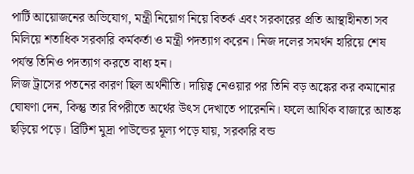পার্টি আয়োজনের অভিযোগ, মন্ত্রী নিয়োগ নিয়ে বিতর্ক এবং সরকারের প্রতি আস্থাহীনতা সব মিলিয়ে শতাধিক সরকারি কর্মকর্তা ও মন্ত্রী পদত্যাগ করেন। নিজ দলের সমর্থন হারিয়ে শেষ পর্যন্ত তিনিও পদত্যাগ করতে বাধ্য হন।
লিজ ট্রাসের পতনের কারণ ছিল অর্থনীতি। দায়িত্ব নেওয়ার পর তিনি বড় অঙ্কের কর কমানোর ঘোষণা দেন, কিন্তু তার বিপরীতে অর্থের উৎস দেখাতে পারেননি। ফলে আর্থিক বাজারে আতঙ্ক ছড়িয়ে পড়ে। ব্রিটিশ মুদ্রা পাউন্ডের মূল্য পড়ে যায়, সরকারি বন্ড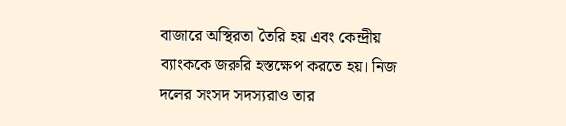বাজারে অস্থিরতা তৈরি হয় এবং কেন্দ্রীয় ব্যাংককে জরুরি হস্তক্ষেপ করতে হয়। নিজ দলের সংসদ সদস্যরাও তার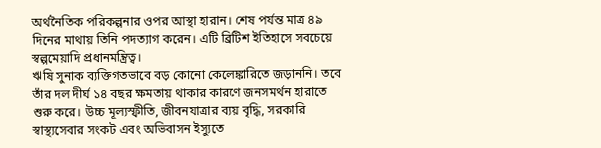অর্থনৈতিক পরিকল্পনার ওপর আস্থা হারান। শেষ পর্যন্ত মাত্র ৪৯ দিনের মাথায় তিনি পদত্যাগ করেন। এটি ব্রিটিশ ইতিহাসে সবচেয়ে স্বল্পমেয়াদি প্রধানমন্ত্রিত্ব।
ঋষি সুনাক ব্যক্তিগতভাবে বড় কোনো কেলেঙ্কারিতে জড়াননি। তবে তাঁর দল দীর্ঘ ১৪ বছর ক্ষমতায় থাকার কারণে জনসমর্থন হারাতে শুরু করে। উচ্চ মূল্যস্ফীতি, জীবনযাত্রার ব্যয় বৃদ্ধি, সরকারি স্বাস্থ্যসেবার সংকট এবং অভিবাসন ইস্যুতে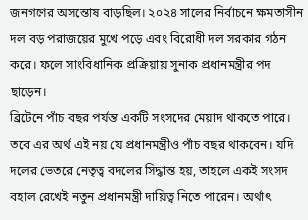জনগণের অসন্তোষ বাড়ছিল। ২০২৪ সালের নির্বাচনে ক্ষমতাসীন দল বড় পরাজয়ের মুখে পড়ে এবং বিরোধী দল সরকার গঠন করে। ফলে সাংবিধানিক প্রক্রিয়ায় সুনাক প্রধানমন্ত্রীর পদ ছাড়েন।
ব্রিটেনে পাঁচ বছর পর্যন্ত একটি সংসদের মেয়াদ থাকতে পারে। তবে এর অর্থ এই নয় যে প্রধানমন্ত্রীও পাঁচ বছর থাকবেন। যদি দলের ভেতরে নেতৃত্ব বদলের সিদ্ধান্ত হয়, তাহলে একই সংসদ বহাল রেখেই নতুন প্রধানমন্ত্রী দায়িত্ব নিতে পারেন। অর্থাৎ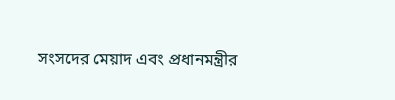সংসদের মেয়াদ এবং প্রধানমন্ত্রীর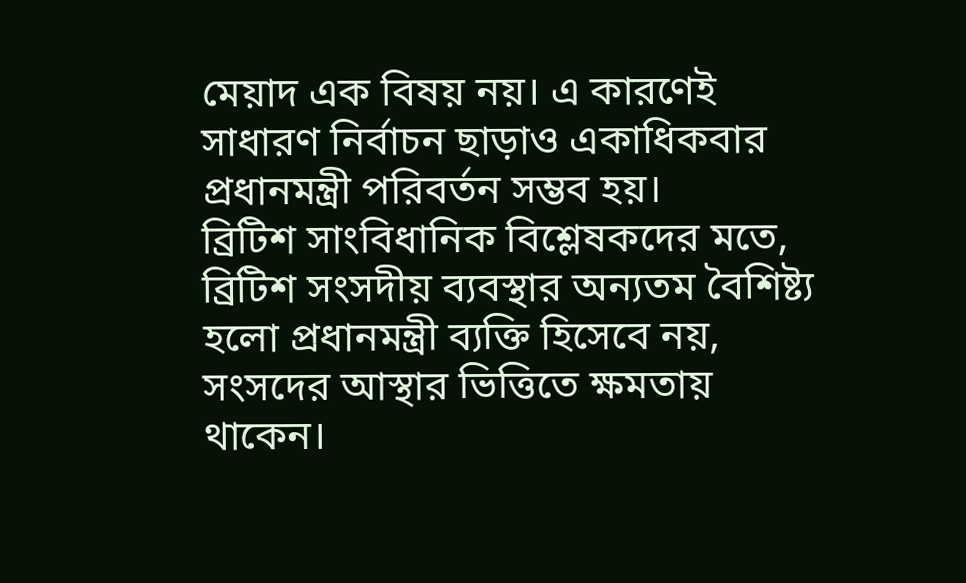মেয়াদ এক বিষয় নয়। এ কারণেই সাধারণ নির্বাচন ছাড়াও একাধিকবার প্রধানমন্ত্রী পরিবর্তন সম্ভব হয়।
ব্রিটিশ সাংবিধানিক বিশ্লেষকদের মতে, ব্রিটিশ সংসদীয় ব্যবস্থার অন্যতম বৈশিষ্ট্য হলো প্রধানমন্ত্রী ব্যক্তি হিসেবে নয়, সংসদের আস্থার ভিত্তিতে ক্ষমতায় থাকেন।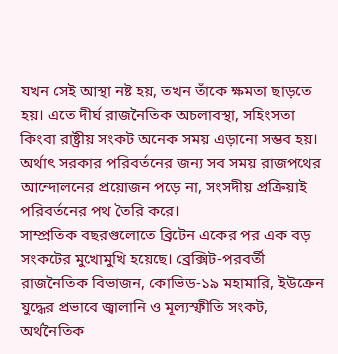যখন সেই আস্থা নষ্ট হয়, তখন তাঁকে ক্ষমতা ছাড়তে হয়। এতে দীর্ঘ রাজনৈতিক অচলাবস্থা, সহিংসতা কিংবা রাষ্ট্রীয় সংকট অনেক সময় এড়ানো সম্ভব হয়। অর্থাৎ সরকার পরিবর্তনের জন্য সব সময় রাজপথের আন্দোলনের প্রয়োজন পড়ে না, সংসদীয় প্রক্রিয়াই পরিবর্তনের পথ তৈরি করে।
সাম্প্রতিক বছরগুলোতে ব্রিটেন একের পর এক বড় সংকটের মুখোমুখি হয়েছে। ব্রেক্সিট-পরবর্তী রাজনৈতিক বিভাজন, কোভিড-১৯ মহামারি, ইউক্রেন যুদ্ধের প্রভাবে জ্বালানি ও মূল্যস্ফীতি সংকট, অর্থনৈতিক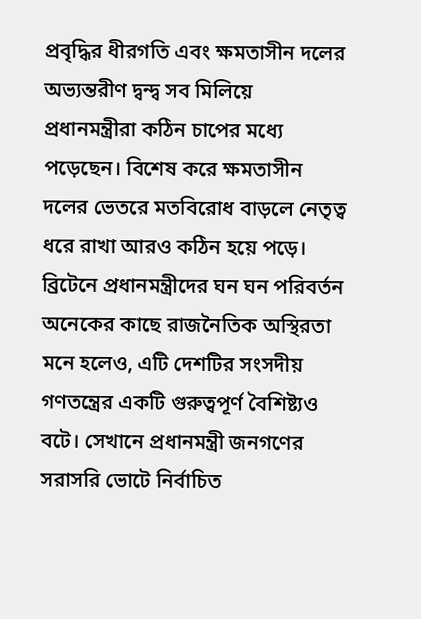প্রবৃদ্ধির ধীরগতি এবং ক্ষমতাসীন দলের অভ্যন্তরীণ দ্বন্দ্ব সব মিলিয়ে প্রধানমন্ত্রীরা কঠিন চাপের মধ্যে পড়েছেন। বিশেষ করে ক্ষমতাসীন দলের ভেতরে মতবিরোধ বাড়লে নেতৃত্ব ধরে রাখা আরও কঠিন হয়ে পড়ে।
ব্রিটেনে প্রধানমন্ত্রীদের ঘন ঘন পরিবর্তন অনেকের কাছে রাজনৈতিক অস্থিরতা মনে হলেও, এটি দেশটির সংসদীয় গণতন্ত্রের একটি গুরুত্বপূর্ণ বৈশিষ্ট্যও বটে। সেখানে প্রধানমন্ত্রী জনগণের সরাসরি ভোটে নির্বাচিত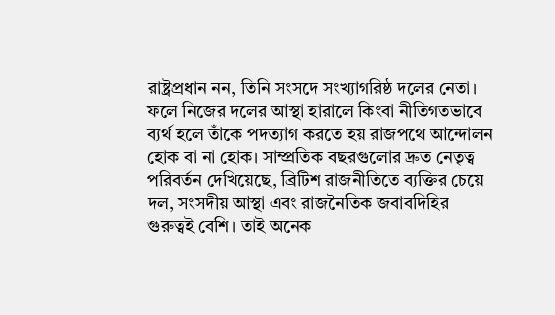রাষ্ট্রপ্রধান নন, তিনি সংসদে সংখ্যাগরিষ্ঠ দলের নেতা। ফলে নিজের দলের আস্থা হারালে কিংবা নীতিগতভাবে ব্যর্থ হলে তাঁকে পদত্যাগ করতে হয় রাজপথে আন্দোলন হোক বা না হোক। সাম্প্রতিক বছরগুলোর দ্রুত নেতৃত্ব পরিবর্তন দেখিয়েছে, ব্রিটিশ রাজনীতিতে ব্যক্তির চেয়ে দল, সংসদীয় আস্থা এবং রাজনৈতিক জবাবদিহির গুরুত্বই বেশি। তাই অনেক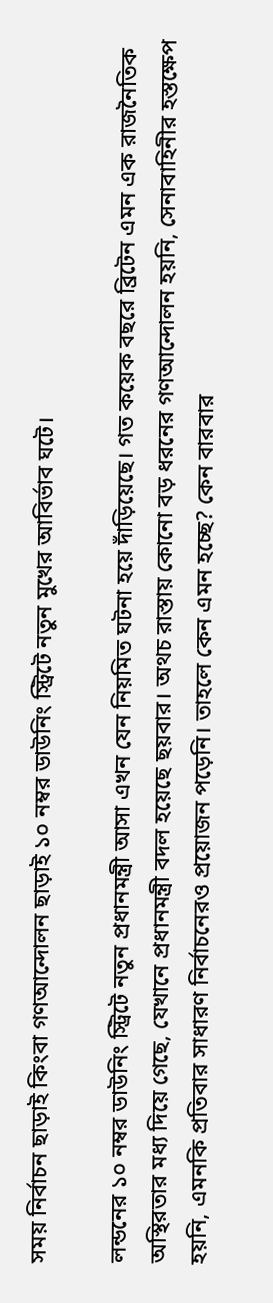সময় নির্বাচন ছাড়াই কিংবা গণআন্দোলন ছাড়াই ১০ নম্বর ডাউনিং স্ট্রিটে নতুন মুখের আবির্ভাব ঘটে।

লন্ডনের ১০ নম্বর ডাউনিং স্ট্রিটে নতুন প্রধানমন্ত্রী আসা এখন যেন নিয়মিত ঘটনা হয়ে দাঁড়িয়েছে। গত কয়েক বছরে ব্রিটেন এমন এক রাজনৈতিক অস্থিরতার মধ্য দিয়ে গেছে, যেখানে প্রধানমন্ত্রী বদল হয়েছে ছয়বার। অথচ রাস্তায় কোনো বড় ধরনের গণআন্দোলন হয়নি, সেনাবাহিনীর হস্তক্ষেপ হয়নি, এমনকি প্রতিবার সাধারণ নির্বাচনেরও প্রয়োজন পড়েনি। তাহলে কেন এমন হচ্ছে? কেন বারবার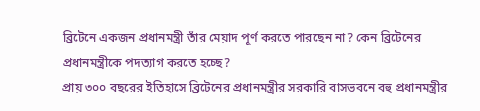ব্রিটেনে একজন প্রধানমন্ত্রী তাঁর মেয়াদ পূর্ণ করতে পারছেন না? কেন ব্রিটেনের প্রধানমন্ত্রীকে পদত্যাগ করতে হচ্ছে?
প্রায় ৩০০ বছরের ইতিহাসে ব্রিটেনের প্রধানমন্ত্রীর সরকারি বাসভবনে বহু প্রধানমন্ত্রীর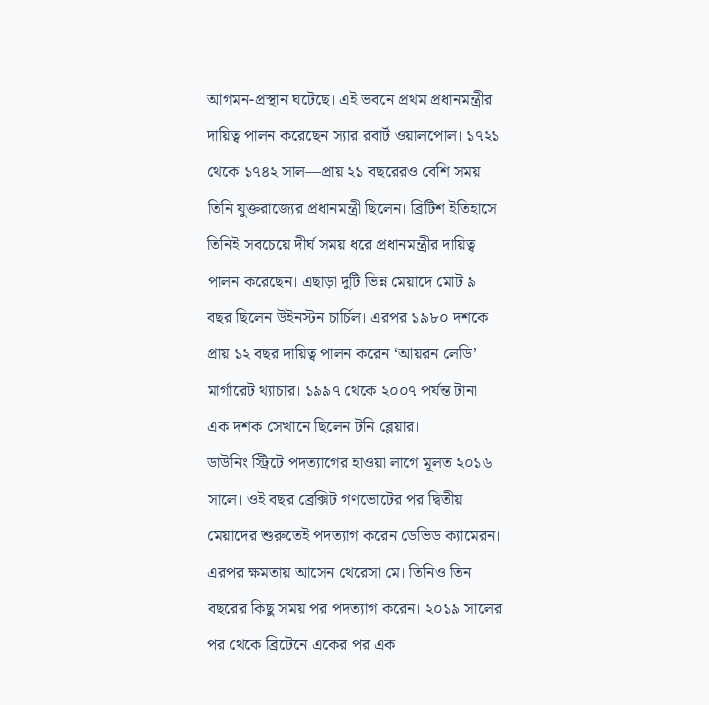আগমন-প্রস্থান ঘটেছে। এই ভবনে প্রথম প্রধানমন্ত্রীর দায়িত্ব পালন করেছেন স্যার রবার্ট ওয়ালপোল। ১৭২১ থেকে ১৭৪২ সাল—প্রায় ২১ বছরেরও বেশি সময় তিনি যুক্তরাজ্যের প্রধানমন্ত্রী ছিলেন। ব্রিটিশ ইতিহাসে তিনিই সবচেয়ে দীর্ঘ সময় ধরে প্রধানমন্ত্রীর দায়িত্ব পালন করেছেন। এছাড়া দুটি ভিন্ন মেয়াদে মোট ৯ বছর ছিলেন উইনস্টন চার্চিল। এরপর ১৯৮০ দশকে প্রায় ১২ বছর দায়িত্ব পালন করেন ‘আয়রন লেডি’ মার্গারেট থ্যাচার। ১৯৯৭ থেকে ২০০৭ পর্যন্ত টানা এক দশক সেখানে ছিলেন টনি ব্লেয়ার।
ডাউনিং স্ট্রিটে পদত্যাগের হাওয়া লাগে মূলত ২০১৬ সালে। ওই বছর ব্রেক্সিট গণভোটের পর দ্বিতীয় মেয়াদের শুরুতেই পদত্যাগ করেন ডেভিড ক্যামেরন। এরপর ক্ষমতায় আসেন থেরেসা মে। তিনিও তিন বছরের কিছু সময় পর পদত্যাগ করেন। ২০১৯ সালের পর থেকে ব্রিটেনে একের পর এক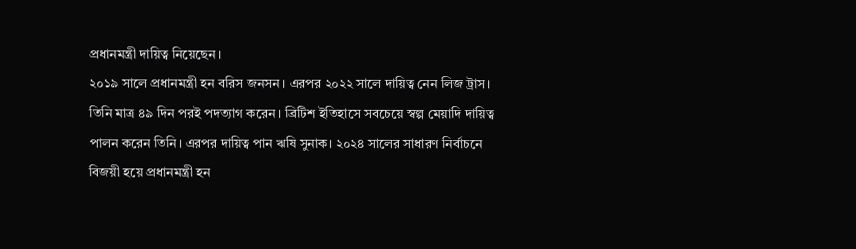প্রধানমন্ত্রী দায়িত্ব নিয়েছেন।
২০১৯ সালে প্রধানমন্ত্রী হন বরিস জনসন। এরপর ২০২২ সালে দায়িত্ব নেন লিজ ট্রাস। তিনি মাত্র ৪৯ দিন পরই পদত্যাগ করেন। ব্রিটিশ ইতিহাসে সবচেয়ে স্বল্প মেয়াদি দায়িত্ব পালন করেন তিনি। এরপর দায়িত্ব পান ঋষি সুনাক। ২০২৪ সালের সাধারণ নির্বাচনে বিজয়ী হয়ে প্রধানমন্ত্রী হন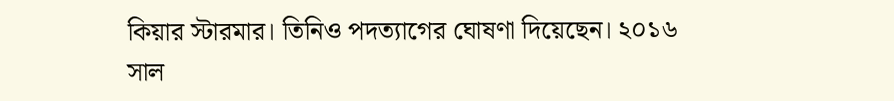কিয়ার স্টারমার। তিনিও পদত্যাগের ঘোষণা দিয়েছেন। ২০১৬ সাল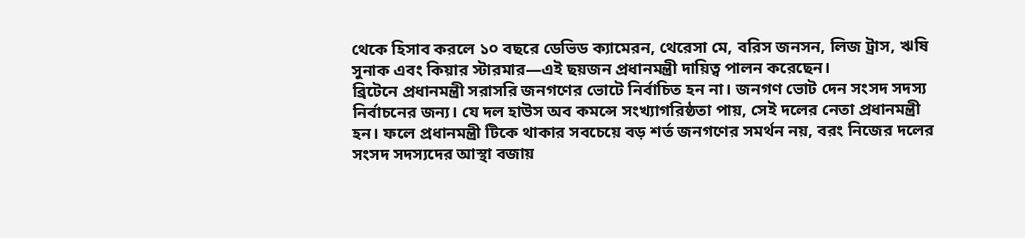থেকে হিসাব করলে ১০ বছরে ডেভিড ক্যামেরন, থেরেসা মে, বরিস জনসন, লিজ ট্রাস, ঋষি সুনাক এবং কিয়ার স্টারমার—এই ছয়জন প্রধানমন্ত্রী দায়িত্ব পালন করেছেন।
ব্রিটেনে প্রধানমন্ত্রী সরাসরি জনগণের ভোটে নির্বাচিত হন না। জনগণ ভোট দেন সংসদ সদস্য নির্বাচনের জন্য। যে দল হাউস অব কমন্সে সংখ্যাগরিষ্ঠতা পায়, সেই দলের নেতা প্রধানমন্ত্রী হন। ফলে প্রধানমন্ত্রী টিকে থাকার সবচেয়ে বড় শর্ত জনগণের সমর্থন নয়, বরং নিজের দলের সংসদ সদস্যদের আস্থা বজায়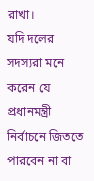রাখা।
যদি দলের সদস্যরা মনে করেন যে প্রধানমন্ত্রী নির্বাচনে জিততে পারবেন না বা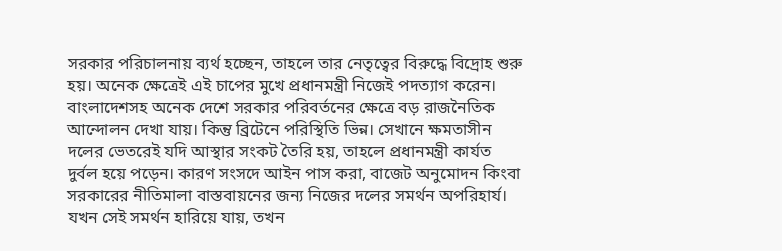সরকার পরিচালনায় ব্যর্থ হচ্ছেন, তাহলে তার নেতৃত্বের বিরুদ্ধে বিদ্রোহ শুরু হয়। অনেক ক্ষেত্রেই এই চাপের মুখে প্রধানমন্ত্রী নিজেই পদত্যাগ করেন।
বাংলাদেশসহ অনেক দেশে সরকার পরিবর্তনের ক্ষেত্রে বড় রাজনৈতিক আন্দোলন দেখা যায়। কিন্তু ব্রিটেনে পরিস্থিতি ভিন্ন। সেখানে ক্ষমতাসীন দলের ভেতরেই যদি আস্থার সংকট তৈরি হয়, তাহলে প্রধানমন্ত্রী কার্যত দুর্বল হয়ে পড়েন। কারণ সংসদে আইন পাস করা, বাজেট অনুমোদন কিংবা সরকারের নীতিমালা বাস্তবায়নের জন্য নিজের দলের সমর্থন অপরিহার্য। যখন সেই সমর্থন হারিয়ে যায়, তখন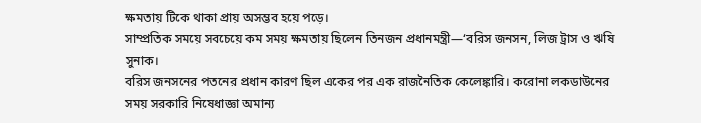ক্ষমতায় টিকে থাকা প্রায় অসম্ভব হয়ে পড়ে।
সাম্প্রতিক সময়ে সবচেয়ে কম সময় ক্ষমতায় ছিলেন তিনজন প্রধানমন্ত্রী—‘বরিস জনসন, লিজ ট্রাস ও ঋষি সুনাক।
বরিস জনসনের পতনের প্রধান কারণ ছিল একের পর এক রাজনৈতিক কেলেঙ্কারি। করোনা লকডাউনের সময় সরকারি নিষেধাজ্ঞা অমান্য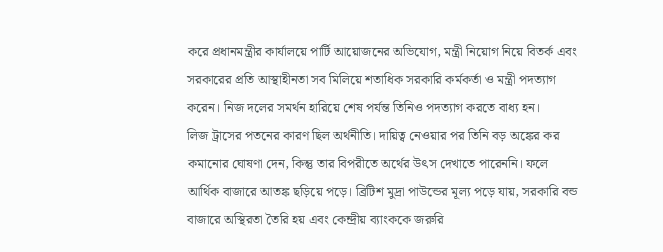করে প্রধানমন্ত্রীর কার্যালয়ে পার্টি আয়োজনের অভিযোগ, মন্ত্রী নিয়োগ নিয়ে বিতর্ক এবং সরকারের প্রতি আস্থাহীনতা সব মিলিয়ে শতাধিক সরকারি কর্মকর্তা ও মন্ত্রী পদত্যাগ করেন। নিজ দলের সমর্থন হারিয়ে শেষ পর্যন্ত তিনিও পদত্যাগ করতে বাধ্য হন।
লিজ ট্রাসের পতনের কারণ ছিল অর্থনীতি। দায়িত্ব নেওয়ার পর তিনি বড় অঙ্কের কর কমানোর ঘোষণা দেন, কিন্তু তার বিপরীতে অর্থের উৎস দেখাতে পারেননি। ফলে আর্থিক বাজারে আতঙ্ক ছড়িয়ে পড়ে। ব্রিটিশ মুদ্রা পাউন্ডের মূল্য পড়ে যায়, সরকারি বন্ড বাজারে অস্থিরতা তৈরি হয় এবং কেন্দ্রীয় ব্যাংককে জরুরি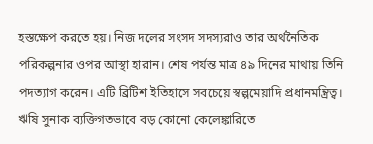হস্তক্ষেপ করতে হয়। নিজ দলের সংসদ সদস্যরাও তার অর্থনৈতিক পরিকল্পনার ওপর আস্থা হারান। শেষ পর্যন্ত মাত্র ৪৯ দিনের মাথায় তিনি পদত্যাগ করেন। এটি ব্রিটিশ ইতিহাসে সবচেয়ে স্বল্পমেয়াদি প্রধানমন্ত্রিত্ব।
ঋষি সুনাক ব্যক্তিগতভাবে বড় কোনো কেলেঙ্কারিতে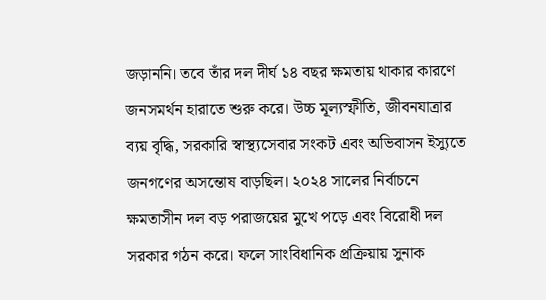জড়াননি। তবে তাঁর দল দীর্ঘ ১৪ বছর ক্ষমতায় থাকার কারণে জনসমর্থন হারাতে শুরু করে। উচ্চ মূল্যস্ফীতি, জীবনযাত্রার ব্যয় বৃদ্ধি, সরকারি স্বাস্থ্যসেবার সংকট এবং অভিবাসন ইস্যুতে জনগণের অসন্তোষ বাড়ছিল। ২০২৪ সালের নির্বাচনে ক্ষমতাসীন দল বড় পরাজয়ের মুখে পড়ে এবং বিরোধী দল সরকার গঠন করে। ফলে সাংবিধানিক প্রক্রিয়ায় সুনাক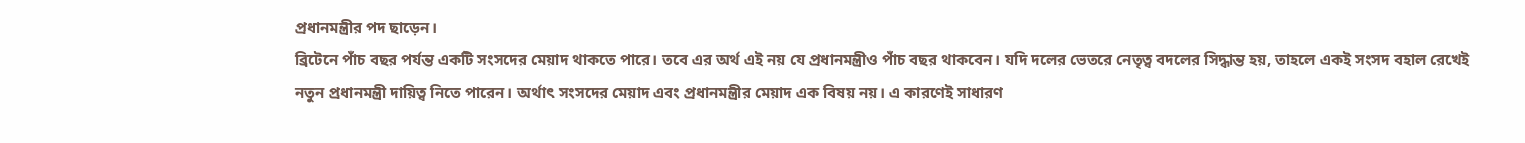প্রধানমন্ত্রীর পদ ছাড়েন।
ব্রিটেনে পাঁচ বছর পর্যন্ত একটি সংসদের মেয়াদ থাকতে পারে। তবে এর অর্থ এই নয় যে প্রধানমন্ত্রীও পাঁচ বছর থাকবেন। যদি দলের ভেতরে নেতৃত্ব বদলের সিদ্ধান্ত হয়, তাহলে একই সংসদ বহাল রেখেই নতুন প্রধানমন্ত্রী দায়িত্ব নিতে পারেন। অর্থাৎ সংসদের মেয়াদ এবং প্রধানমন্ত্রীর মেয়াদ এক বিষয় নয়। এ কারণেই সাধারণ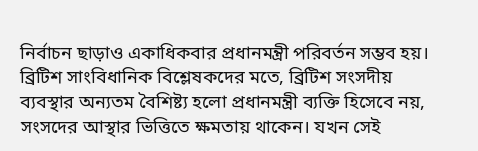নির্বাচন ছাড়াও একাধিকবার প্রধানমন্ত্রী পরিবর্তন সম্ভব হয়।
ব্রিটিশ সাংবিধানিক বিশ্লেষকদের মতে, ব্রিটিশ সংসদীয় ব্যবস্থার অন্যতম বৈশিষ্ট্য হলো প্রধানমন্ত্রী ব্যক্তি হিসেবে নয়, সংসদের আস্থার ভিত্তিতে ক্ষমতায় থাকেন। যখন সেই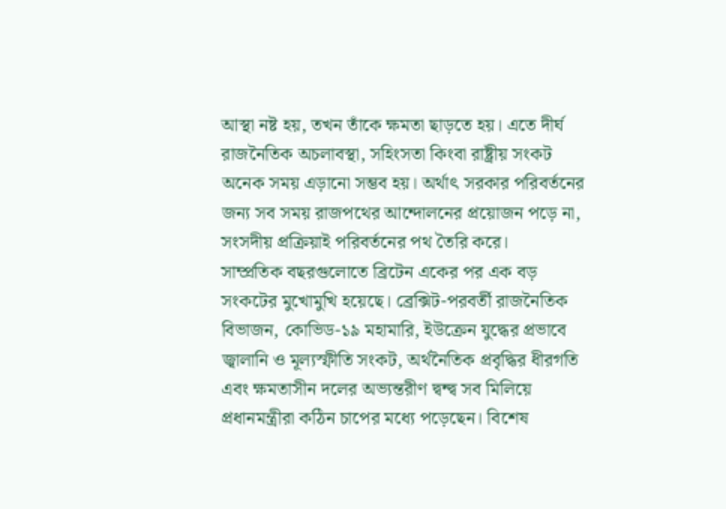আস্থা নষ্ট হয়, তখন তাঁকে ক্ষমতা ছাড়তে হয়। এতে দীর্ঘ রাজনৈতিক অচলাবস্থা, সহিংসতা কিংবা রাষ্ট্রীয় সংকট অনেক সময় এড়ানো সম্ভব হয়। অর্থাৎ সরকার পরিবর্তনের জন্য সব সময় রাজপথের আন্দোলনের প্রয়োজন পড়ে না, সংসদীয় প্রক্রিয়াই পরিবর্তনের পথ তৈরি করে।
সাম্প্রতিক বছরগুলোতে ব্রিটেন একের পর এক বড় সংকটের মুখোমুখি হয়েছে। ব্রেক্সিট-পরবর্তী রাজনৈতিক বিভাজন, কোভিড-১৯ মহামারি, ইউক্রেন যুদ্ধের প্রভাবে জ্বালানি ও মূল্যস্ফীতি সংকট, অর্থনৈতিক প্রবৃদ্ধির ধীরগতি এবং ক্ষমতাসীন দলের অভ্যন্তরীণ দ্বন্দ্ব সব মিলিয়ে প্রধানমন্ত্রীরা কঠিন চাপের মধ্যে পড়েছেন। বিশেষ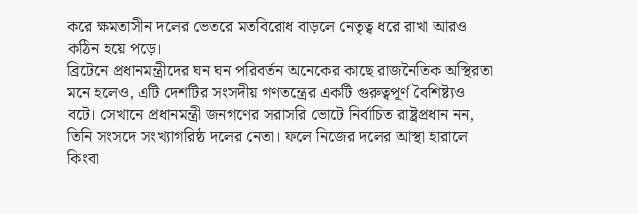করে ক্ষমতাসীন দলের ভেতরে মতবিরোধ বাড়লে নেতৃত্ব ধরে রাখা আরও কঠিন হয়ে পড়ে।
ব্রিটেনে প্রধানমন্ত্রীদের ঘন ঘন পরিবর্তন অনেকের কাছে রাজনৈতিক অস্থিরতা মনে হলেও, এটি দেশটির সংসদীয় গণতন্ত্রের একটি গুরুত্বপূর্ণ বৈশিষ্ট্যও বটে। সেখানে প্রধানমন্ত্রী জনগণের সরাসরি ভোটে নির্বাচিত রাষ্ট্রপ্রধান নন, তিনি সংসদে সংখ্যাগরিষ্ঠ দলের নেতা। ফলে নিজের দলের আস্থা হারালে কিংবা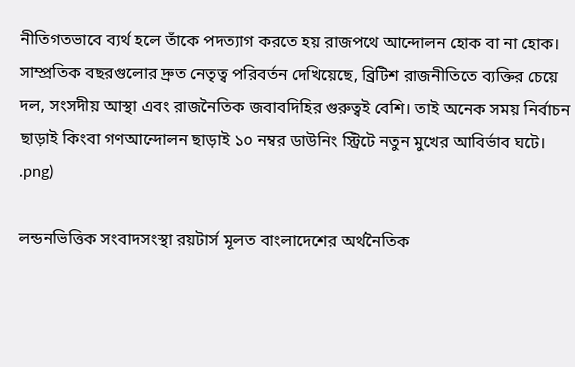নীতিগতভাবে ব্যর্থ হলে তাঁকে পদত্যাগ করতে হয় রাজপথে আন্দোলন হোক বা না হোক। সাম্প্রতিক বছরগুলোর দ্রুত নেতৃত্ব পরিবর্তন দেখিয়েছে, ব্রিটিশ রাজনীতিতে ব্যক্তির চেয়ে দল, সংসদীয় আস্থা এবং রাজনৈতিক জবাবদিহির গুরুত্বই বেশি। তাই অনেক সময় নির্বাচন ছাড়াই কিংবা গণআন্দোলন ছাড়াই ১০ নম্বর ডাউনিং স্ট্রিটে নতুন মুখের আবির্ভাব ঘটে।
.png)

লন্ডনভিত্তিক সংবাদসংস্থা রয়টার্স মূলত বাংলাদেশের অর্থনৈতিক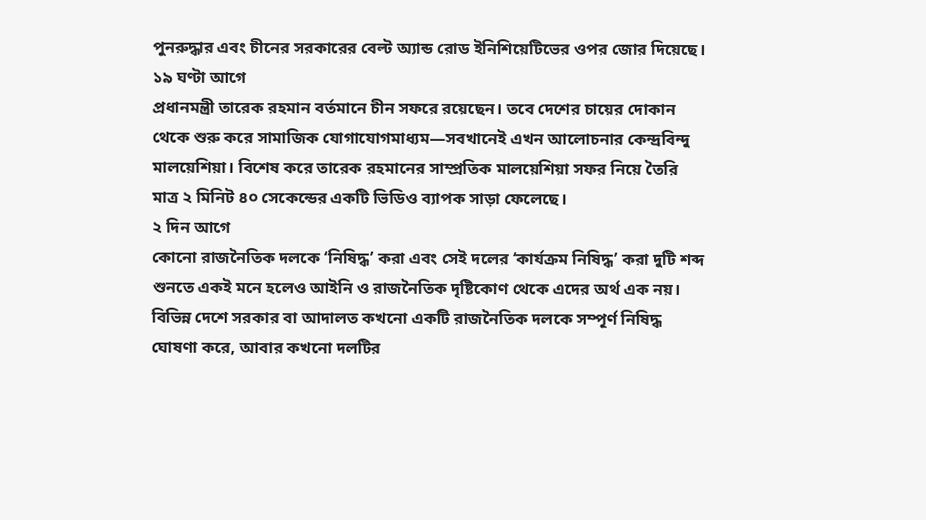পুনরুদ্ধার এবং চীনের সরকারের বেল্ট অ্যান্ড রোড ইনিশিয়েটিভের ওপর জোর দিয়েছে।
১৯ ঘণ্টা আগে
প্রধানমন্ত্রী তারেক রহমান বর্তমানে চীন সফরে রয়েছেন। তবে দেশের চায়ের দোকান থেকে শুরু করে সামাজিক যোগাযোগমাধ্যম—সবখানেই এখন আলোচনার কেন্দ্রবিন্দু মালয়েশিয়া। বিশেষ করে তারেক রহমানের সাম্প্রতিক মালয়েশিয়া সফর নিয়ে তৈরি মাত্র ২ মিনিট ৪০ সেকেন্ডের একটি ভিডিও ব্যাপক সাড়া ফেলেছে।
২ দিন আগে
কোনো রাজনৈতিক দলকে ‘নিষিদ্ধ’ করা এবং সেই দলের ‘কার্যক্রম নিষিদ্ধ’ করা দুটি শব্দ শুনতে একই মনে হলেও আইনি ও রাজনৈতিক দৃষ্টিকোণ থেকে এদের অর্থ এক নয়। বিভিন্ন দেশে সরকার বা আদালত কখনো একটি রাজনৈতিক দলকে সম্পূর্ণ নিষিদ্ধ ঘোষণা করে, আবার কখনো দলটির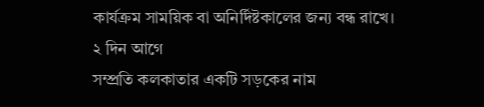কার্যক্রম সাময়িক বা অনির্দিষ্টকালের জন্য বন্ধ রাখে।
২ দিন আগে
সম্প্রতি কলকাতার একটি সড়কের নাম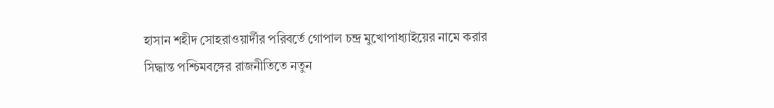হাসান শহীদ সোহরাওয়ার্দীর পরিবর্তে গোপাল চন্দ্র মুখোপাধ্যাইয়ের নামে করার সিদ্ধান্ত পশ্চিমবঙ্গের রাজনীতিতে নতুন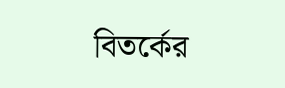বিতর্কের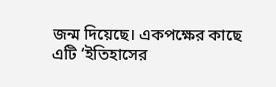জন্ম দিয়েছে। একপক্ষের কাছে এটি ‘ইতিহাসের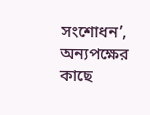সংশোধন’, অন্যপক্ষের কাছে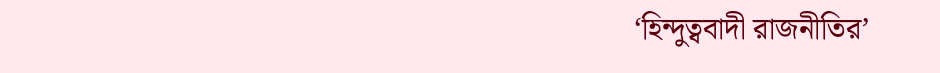‘হিন্দুত্ববাদী রাজনীতির’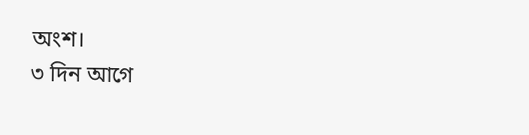অংশ।
৩ দিন আগে